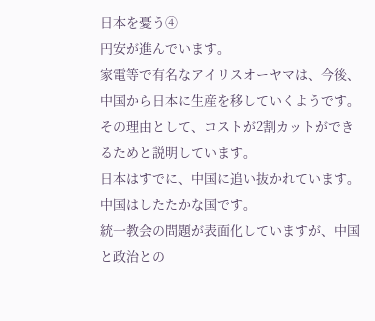日本を憂う④
円安が進んでいます。
家電等で有名なアイリスオーヤマは、今後、中国から日本に生産を移していくようです。
その理由として、コストが2割カットができるためと説明しています。
日本はすでに、中国に追い抜かれています。
中国はしたたかな国です。
統一教会の問題が表面化していますが、中国と政治との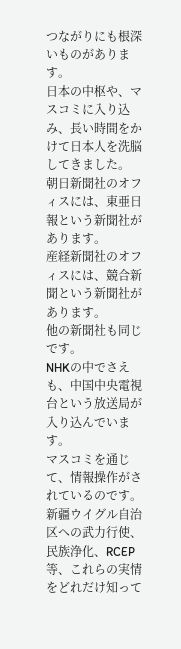つながりにも根深いものがあります。
日本の中枢や、マスコミに入り込み、長い時間をかけて日本人を洗脳してきました。
朝日新聞社のオフィスには、東亜日報という新聞社があります。
産経新聞社のオフィスには、競合新聞という新聞社があります。
他の新聞社も同じです。
NHKの中でさえも、中国中央電視台という放送局が入り込んでいます。
マスコミを通じて、情報操作がされているのです。
新疆ウイグル自治区への武力行使、民族浄化、RCEP等、これらの実情をどれだけ知って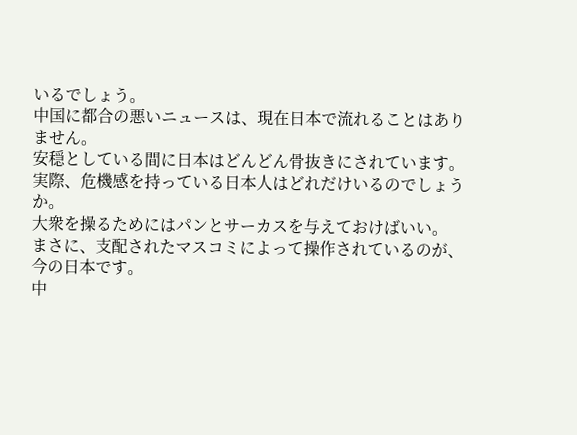いるでしょう。
中国に都合の悪いニュースは、現在日本で流れることはありません。
安穏としている間に日本はどんどん骨抜きにされています。
実際、危機感を持っている日本人はどれだけいるのでしょうか。
大衆を操るためにはパンとサーカスを与えておけばいい。
まさに、支配されたマスコミによって操作されているのが、今の日本です。
中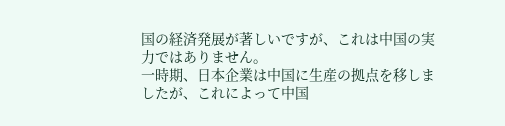国の経済発展が著しいですが、これは中国の実力ではありません。
一時期、日本企業は中国に生産の拠点を移しましたが、これによって中国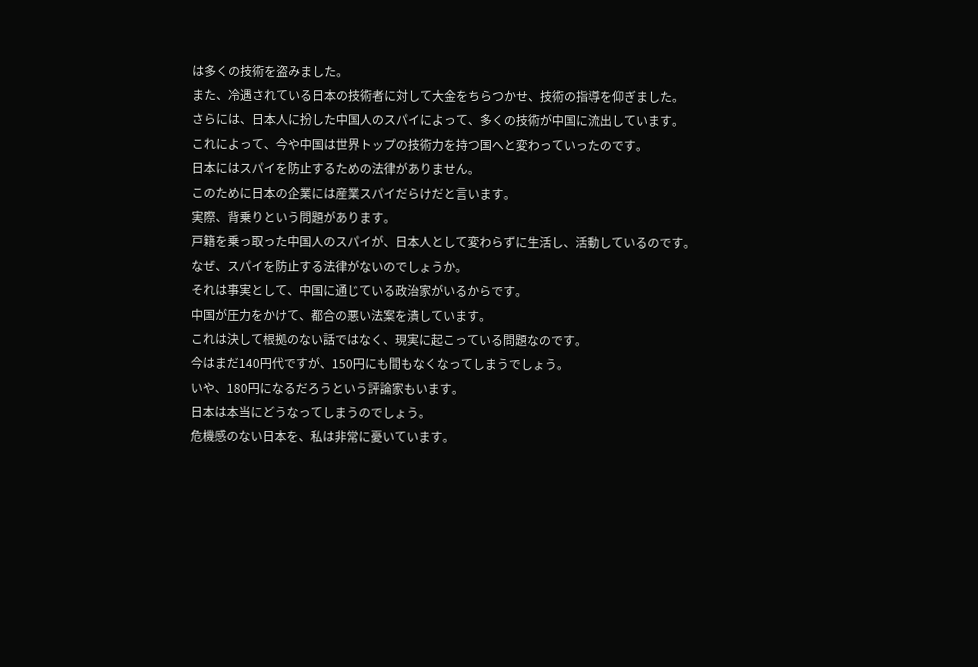は多くの技術を盗みました。
また、冷遇されている日本の技術者に対して大金をちらつかせ、技術の指導を仰ぎました。
さらには、日本人に扮した中国人のスパイによって、多くの技術が中国に流出しています。
これによって、今や中国は世界トップの技術力を持つ国へと変わっていったのです。
日本にはスパイを防止するための法律がありません。
このために日本の企業には産業スパイだらけだと言います。
実際、背乗りという問題があります。
戸籍を乗っ取った中国人のスパイが、日本人として変わらずに生活し、活動しているのです。
なぜ、スパイを防止する法律がないのでしょうか。
それは事実として、中国に通じている政治家がいるからです。
中国が圧力をかけて、都合の悪い法案を潰しています。
これは決して根拠のない話ではなく、現実に起こっている問題なのです。
今はまだ140円代ですが、150円にも間もなくなってしまうでしょう。
いや、180円になるだろうという評論家もいます。
日本は本当にどうなってしまうのでしょう。
危機感のない日本を、私は非常に憂いています。